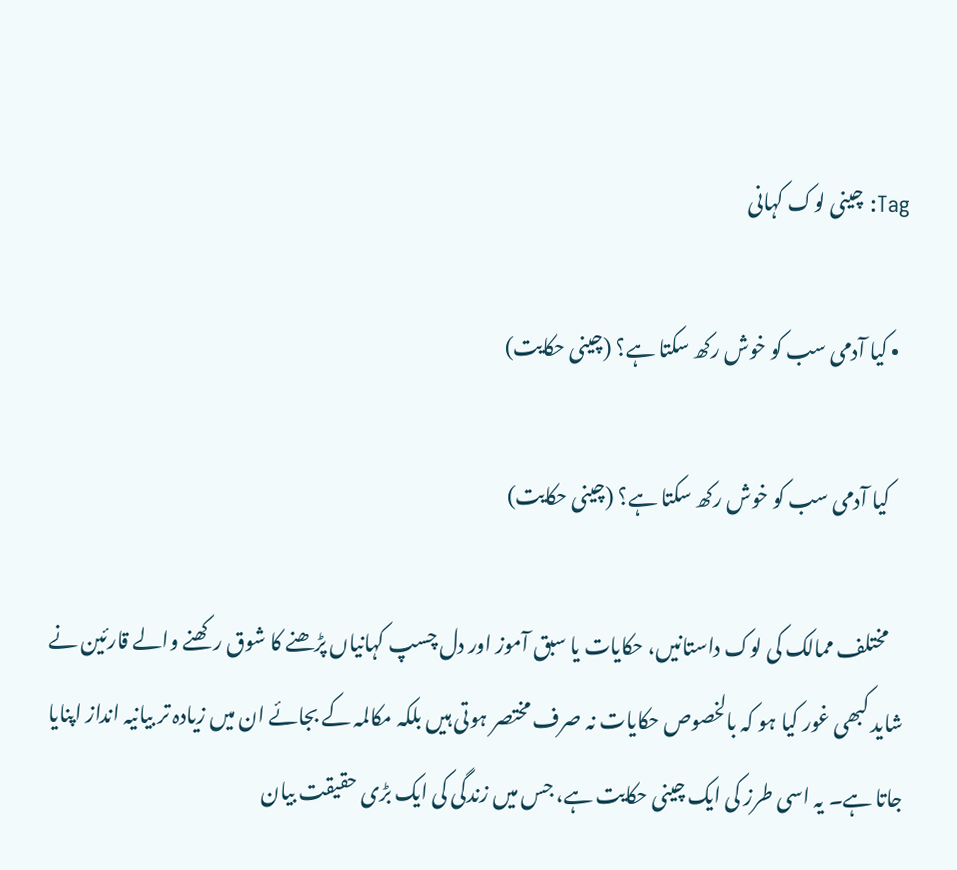Tag: چینی لوک کہانی

  • کیا آدمی سب کو خوش رکھ سکتا ہے؟ (چینی حکایت)

    کیا آدمی سب کو خوش رکھ سکتا ہے؟ (چینی حکایت)

    مختلف ممالک کی لوک داستانیں، حکایات یا سبق آموز اور دل چسپ کہانیاں پڑھنے کا شوق رکھنے والے قارئین نے شاید کبھی غور کیا ہو کہ بالخصوص حکایات نہ صرف مختصر ہوتی ہیں بلکہ مکالمہ کے بجائے ان میں زیادہ تر بیانیہ انداز اپنایا جاتا ہے۔ یہ اسی طرز کی ایک چینی حکایت ہے، جس میں زندگی کی ایک بڑی حقیقت بیان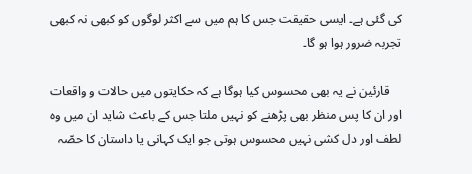کی گئی ہے۔ ایسی حقیقت جس کا ہم میں سے اکثر لوگوں کو کبھی نہ کبھی تجربہ ضرور ہوا ہو گا۔

    قارئین نے یہ بھی محسوس کیا ہوگا ہے کہ حکایتوں میں حالات و واقعات اور ان کا پس منظر بھی پڑھنے کو نہیں ملتا جس کے باعث شاید ان میں وہ لطف اور دل کشی نہیں محسوس ہوتی جو ایک کہانی یا داستان کا حصّہ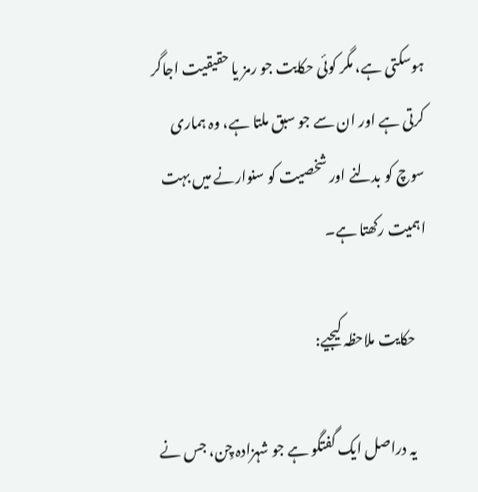ہوسکتی ہے، مگر کوئی حکایت جو رمز یا حقیقیت اجاگر کرتی ہے اور ان سے جو سبق ملتا ہے، وہ ہماری سوچ کو بدلنے اور شخصیت کو سنوارنے میں بہت اہمیت رکھتا ہے۔

    حکایت ملاحظہ کیجیے:

    یہ دراصل ایک گفتگو ہے جو شہزادہ چِن، جس نے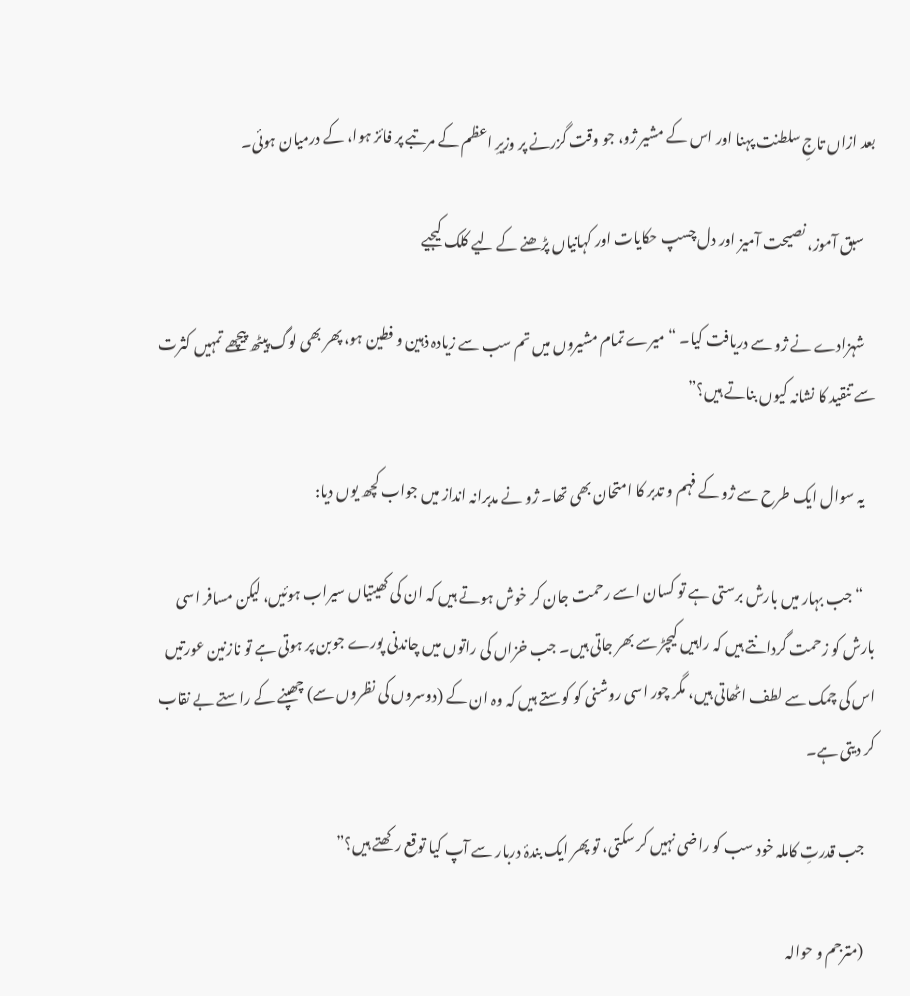بعد ازاں تاجِ سلطنت پہنا اور اس کے مشیر ژو، جو وقت گزرنے پر وزیرِ اعظم کے مرتبے پر فائز ہوا، کے درمیان ہوئی۔

    سبق آموز، نصیحت آمیز اور دل چسپ حکایات اور کہانیاں پڑھنے کے لیے کلک کیجیے

    شہزادے نے ژو سے دریافت کیا۔ “میرے تمام مشیروں میں تم سب سے زیادہ ذہین و فطین ہو، پھر بھی لوگ پیٹھ پیچھے تمہیں کثرت سے تنقید کا نشانہ کیوں بناتے ہیں؟”

    یہ سوال ایک طرح سے ژو کے فہم و تدبر کا امتحان بھی تھا۔ ژو نے مدبرانہ انداز میں جواب کچھ یوں دیا:

    “جب بہار میں بارش برستی ہے تو کسان اسے رحمت جان کر خوش ہوتے ہیں کہ ان کی کھیتیاں سیراب ہوئیں، لیکن مسافر اسی بارش کو زحمت گردانتے ہیں کہ راہیں کیچڑ سے بھر جاتی ہیں۔ جب خزاں کی راتوں میں چاندنی پورے جوبن پر ہوتی ہے تو نازنین عورتیں اس کی چمک سے لطف اٹھاتی ہیں، مگر چور اسی روشنی کو کوستے ہیں کہ وہ ان کے (دوسروں کی نظروں سے) چھپنے کے راستے بے نقاب کر دیتی ہے۔

    جب قدرتِ کاملہ خود سب کو راضی نہیں کر سکتی، تو پھر ایک بندۂ دربار سے آپ کیا توقع رکھتے ہیں؟”

    (مترجم و حوالہ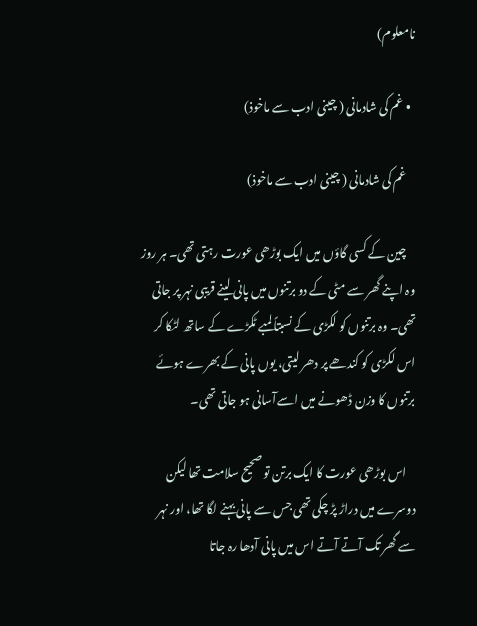نامعلوم)

  • غم کی شادمانی ( چینی ادب سے ماخوذ)

    غم کی شادمانی ( چینی ادب سے ماخوذ)

    چین کے کسی گاؤں میں ایک بوڑھی عورت رہتی تھی۔ ہر روز وہ اپنے گھر سے مٹی کے دو برتنوں میں پانی لینے قریبی نہر پر جاتی تھی۔ وہ برتنوں کو لکڑی کے نسبتاً لمبے ٹکڑے کے ساتھ لٹکا کر اس لکڑی کو کندھے پر دھر لیتی، یوں پانی کے بھرے ہوئے برتنوں کا وزن ڈھونے میں اسےآسانی ہو جاتی تھی۔

    اس بوڑھی عورت کا ایک برتن تو صحیح سلامت تھا لیکن دوسرے میں دراڑ پڑ چکی تھی جس سے پانی بہنے لگا تھا، اور نہر سے گھر تک آتے آتے اس میں پانی آدھا رہ جاتا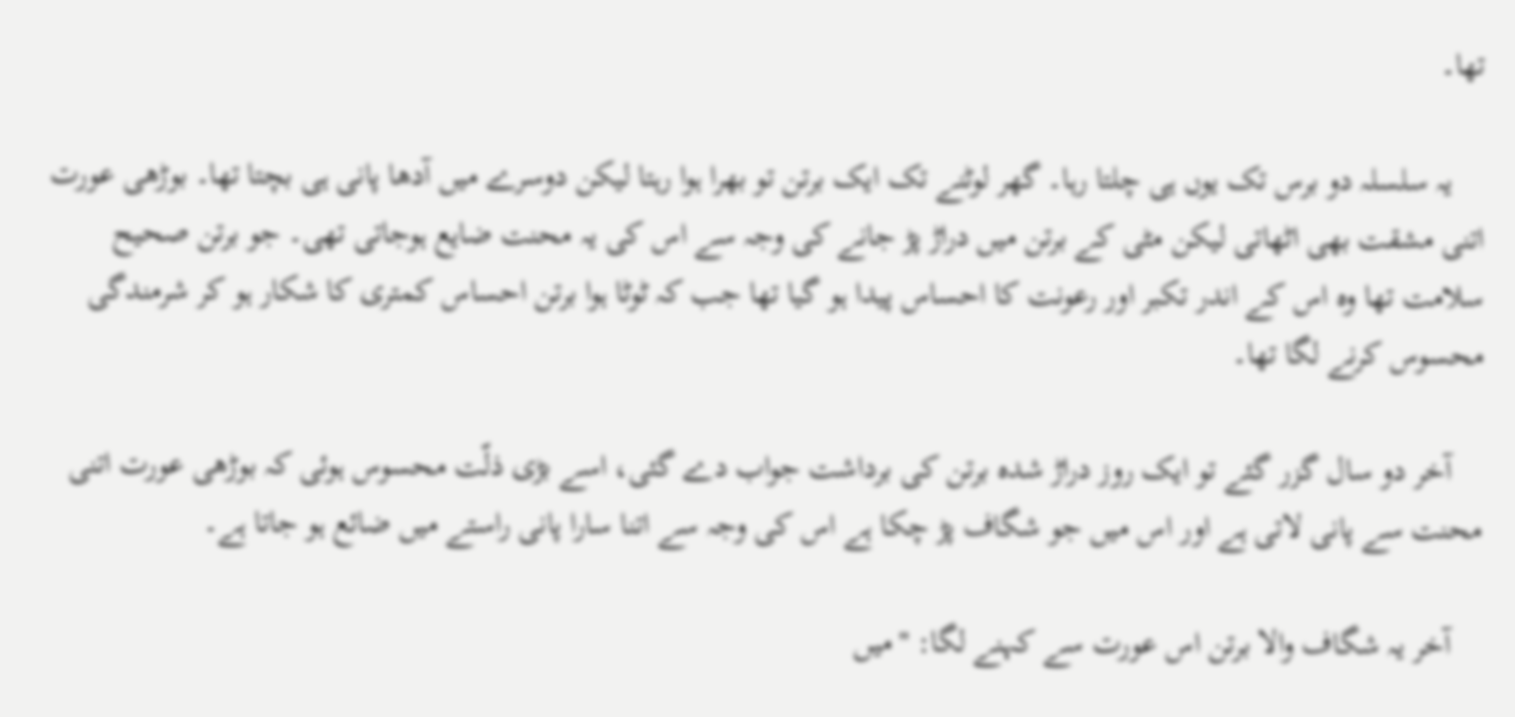تھا۔

    یہ سلسلہ دو برس تک یوں ہی چلتا رہا۔ گھر لوٹنے تک ایک برتن تو بھرا ہوا رہتا لیکن دوسرے میں آدھا پانی ہی بچتا تھا۔ بوڑھی عورت اتنی مشقت بھی اٹھاتی لیکن مٹی کے برتن میں‌ دراڑ پڑ جانے کی وجہ سے اس کی یہ محنت ضایع ہوجاتی تھی۔ جو برتن صحیح سلامت تھا وہ اس کے اندر تکبر اور رعونت کا احساس پیدا ہو گیا تھا جب کہ ٹوٹا ہوا برتن احساس کمتری کا شکار ہو کر شرمندگی محسوس کرنے لگا تھا۔

    آخر دو سال گزر گئے تو ایک روز دراڑ شدہ برتن کی برداشت جواب دے گئی، اسے بڑی ذلّت محسوس ہوئی کہ بوڑھی عورت اتنی محنت سے پانی لاتی ہے اور اس میں‌ جو شگاف پڑ چکا ہے اس کی وجہ سے اتنا سارا پانی راستے میں ضائع ہو جاتا ہے۔

    آخر یہ شگاف والا برتن اس عورت سے کہنے لگا: "میں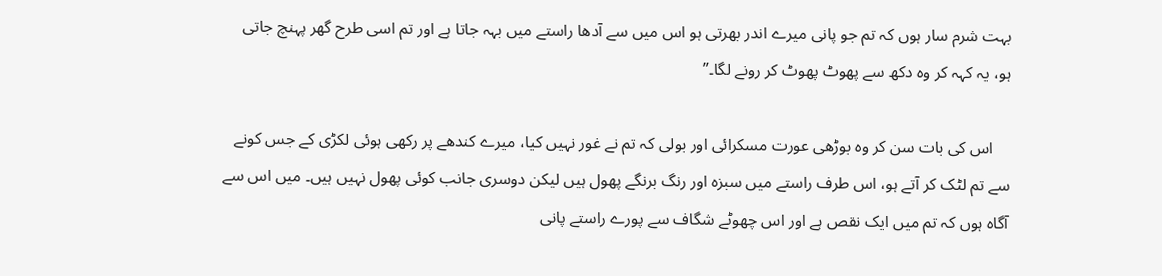بہت شرم سار ہوں کہ تم جو پانی میرے اندر بھرتی ہو اس میں‌ سے آدھا راستے میں بہہ جاتا ہے اور تم اسی طرح‌ گھر پہنچ جاتی ہو، یہ کہہ کر وہ دکھ سے پھوٹ پھوٹ کر رونے لگا۔”

    اس کی بات سن کر وہ بوڑھی عورت مسکرائی اور بولی کہ تم نے غور نہیں‌ کیا، میرے کندھے پر رکھی ہوئی لکڑی کے جس کونے سے تم لٹک کر آتے ہو، اس طرف راستے میں سبزہ اور رنگ برنگے پھول ہیں لیکن دوسری جانب کوئی پھول نہیں ہیں۔ میں اس سے آگاہ ہوں کہ تم میں ایک نقص ہے اور اس چھوٹے شگاف سے پورے راستے پانی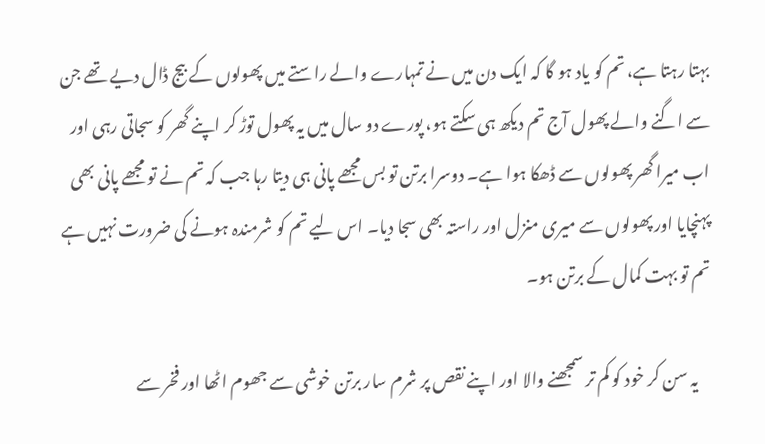بہتا رہتا ہے، تم کو یاد ہو گا کہ ایک دن میں نے تمہارے والے راستے میں پھولوں کے بیج ڈال دیے تھے جن سے اگنے والے پھول آج تم دیکھ ہی سکتے ہو، پورے دو سال میں یہ پھول توڑ کر اپنے گھر کو سجاتی رہی اور اب میرا گھر پھولوں سے ڈھکا ہوا ہے۔ دوسرا برتن تو بس مجھے پانی ہی دیتا رہا جب کہ تم نے تو مجھے پانی بھی پہنچایا اور پھولوں سے میری منزل اور راستہ بھی سجا دیا۔ اس لیے تم کو شرمندہ ہونے کی ضرورت نہیں‌ ہے تم تو بہت کمال کے برتن ہو۔

    یہ سن کر خود کو کم تر سمجھنے والا اور اپنے نقص پر شرم سار برتن خوشی سے جھوم اٹھا اور فخر سے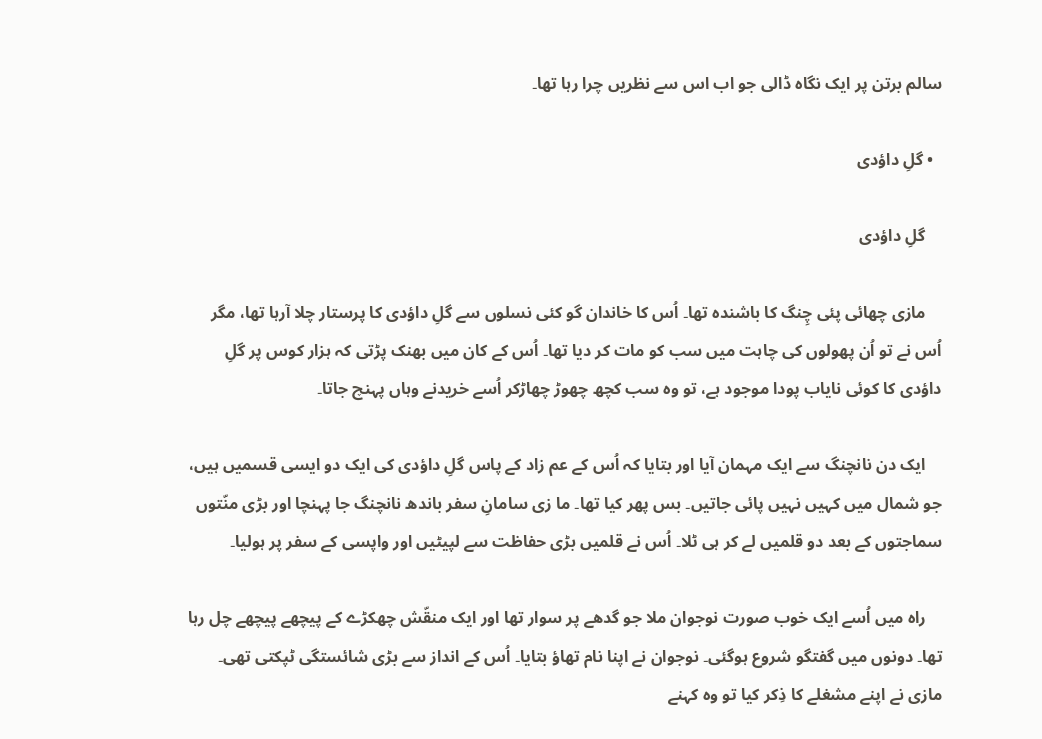سالم برتن پر ایک نگاہ ڈالی جو اب اس سے نظریں‌ چرا رہا تھا۔

  • گلِ داؤدی

    گلِ داؤدی

    مازی چھائی پئی چِنگ کا باشندہ تھا۔ اُس کا خاندان گو کئی نسلوں سے گلِ داؤدی کا پرستار چلا آرہا تھا، مگر اُس نے تو اُن پھولوں کی چاہت میں سب کو مات کر دیا تھا۔ اُس کے کان میں بھنک پڑتی کہ ہزار کوس پر گلِ داؤدی کا کوئی نایاب پودا موجود ہے، تو وہ سب کچھ چھوڑ چھاڑکر اُسے خریدنے وہاں پہنچ جاتا۔

    ایک دن نانچنگ سے ایک مہمان آیا اور بتایا کہ اُس کے عم زاد کے پاس گلِ داؤدی کی ایک دو ایسی قسمیں ہیں، جو شمال میں کہیں نہیں پائی جاتیں۔ بس پھر کیا تھا۔ ما زی سامانِ سفر باندھ نانچنگ جا پہنچا اور بڑی منّتوں سماجتوں کے بعد دو قلمیں لے کر ہی ٹلا۔ اُس نے قلمیں بڑی حفاظت سے لپیٹیں اور واپسی کے سفر پر ہولیا۔

    راہ میں اُسے ایک خوب صورت نوجوان ملا جو گدھے پر سوار تھا اور ایک منقّش چھکڑے کے پیچھے پیچھے چل رہا تھا۔ دونوں میں گفتگو شروع ہوگئی۔ نوجوان نے اپنا نام تھاؤ بتایا۔ اُس کے انداز سے بڑی شائستگی ٹپکتی تھی۔ مازی نے اپنے مشغلے کا ذِکر کیا تو وہ کہنے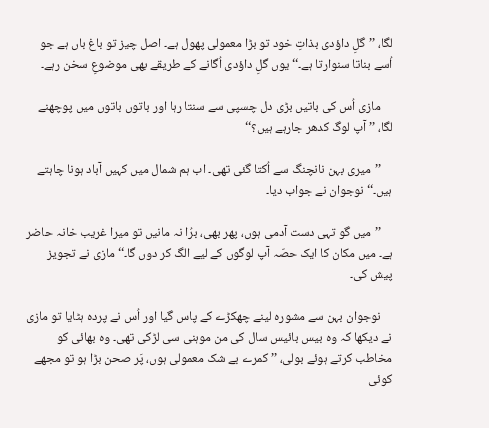لگا، ’’گلِ داؤدی بذاتِ خود تو بڑا معمولی پھول ہے۔ اصل چیز تو باغ باں ہے جو اُسے بناتا سنوارتا ہے۔‘‘ یوں گلِ داؤدی اُگانے کے طریقے بھی موضوعِ سخن رہے۔

    مازی اُس کی باتیں بڑی دل چسپی سے سنتا رہا اور باتوں باتوں میں پوچھنے لگا، ’’ آپ لوگ کدھر جارہے ہیں؟‘‘

    ’’میری بہن نانچنگ سے اُکتا گئی تھی۔ اب ہم شمال میں کہیں آباد ہونا چاہتے ہیں۔‘‘ نوجوان نے جواب دیا۔

    ’’میں گو تہی دست آدمی ہوں، پھر بھی، برُا نہ مانیں تو میرا غریب خانہ حاضر ہے۔ میں مکان کا ایک حصّہ آپ لوگوں کے لیے الگ کر دوں گا۔‘‘ مازی نے تجویز پیش کی۔

    نوجوان بہن سے مشورہ لینے چھکڑے کے پاس گیا اور اُس نے پردہ ہٹایا تو مازی نے دیکھا کہ وہ بیس بائیس سال کی من موہنی سی لڑکی تھی۔ وہ بھائی کو مخاطب کرتے ہوئے بولی، ’’ کمرے بے شک معمولی ہوں، پَر صحن بڑا ہو تو مجھے کوئی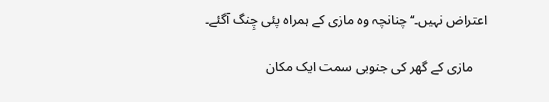اعتراض نہیں۔‘‘ چنانچہ وہ مازی کے ہمراہ پئی چِنگ آگئے۔

    مازی کے گھر کی جنوبی سمت ایک مکان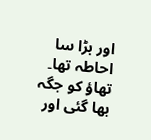اور بڑا سا احاطہ تھا۔ تھاؤ کو جگہ بھا گئی اور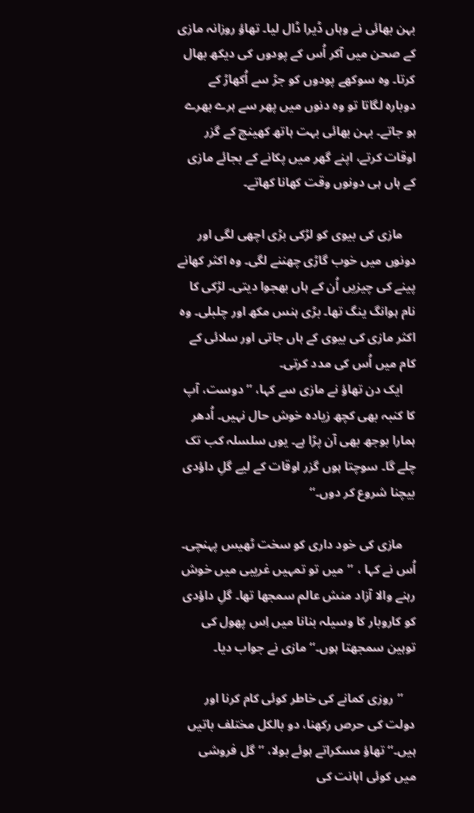بہن بھائی نے وہاں ڈیرا ڈال لیا۔ تھاؤ روزانہ مازی کے صحن میں آکر اُس کے پودوں کی دیکھ بھال کرتا۔ وہ سوکھے پودوں کو جڑ سے اُکھاڑ کے دوبارہ لگاتا تو وہ دنوں میں پھر سے ہرے بھرے ہو جاتے۔ بہن بھائی بہت ہاتھ کھینچ کے گزر اوقات کرتے، اپنے گھر میں پکانے کے بجائے مازی کے ہاں ہی دونوں وقت کھانا کھاتے۔

    مازی کی بیوی کو لڑکی بڑی اچھی لگی اور دونوں میں خوب گاڑی چھننے لگی۔ وہ اکثر کھانے پینے کی چیزیں اُن کے ہاں بھجوا دیتی۔ لڑکی کا نام ہوانگ ینگ تھا۔ بڑی ہنس مکھ اور چلبلی۔ وہ اکثر مازی کی بیوی کے ہاں جاتی اور سلائی کے کام میں اُس کی مدد کرتی۔
    ایک دن تھاؤ نے مازی سے کہا، ’’ دوست، آپ کا کنبہ بھی کچھ زیادہ خوش حال نہیں۔ اُدھر ہمارا بوجھ بھی آن پڑا ہے۔ یوں سلسلہ کب تک چلے گا۔ سوچتا ہوں گزر اوقات کے لیے گلِ داؤدی بیچنا شروع کر دوں۔‘‘

    مازی کی خود داری کو سخت ٹھیس پہنچی۔ اُس نے کہا ، ’’میں تو تمہیں غریبی میں خوش رہنے والا آزاد منش عالم سمجھا تھا۔ گلِ داؤدی کو کاروبار کا وسیلہ بنانا میں اِس پھول کی توہین سمجھتا ہوں۔‘‘ مازی نے جواب دیا۔

    ’’روزی کمانے کی خاطر کوئی کام کرنا اور دولت کی حرص رکھنا، دو بالکل مختلف باتیں ہیں۔‘‘ تھاؤ مسکراتے ہوئے بولا، ’’ گل فروشی میں کوئی اہانت کی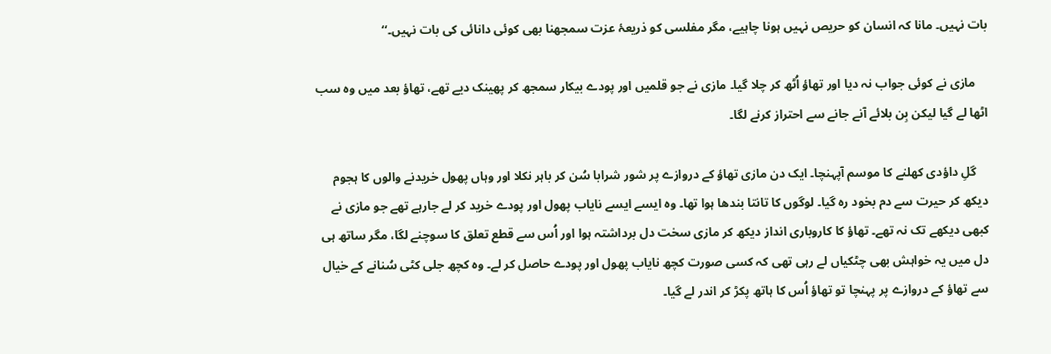بات نہیں۔ مانا کہ انسان کو حریص نہیں ہونا چاہیے، مگر مفلسی کو ذریعۂ عزت سمجھنا بھی کوئی دانائی کی بات نہیں۔‘‘

    مازی نے کوئی جواب نہ دیا اور تھاؤ اُٹھ کر چلا گیا۔ مازی نے جو قلمیں اور پودے بیکار سمجھ کر پھینک دیے تھے، تھاؤ بعد میں وہ سب اٹھا لے گیا لیکن بِن بلائے آنے جانے سے احتراز کرنے لگا۔

    گلِ داؤدی کھلنے کا موسم آپہنچا۔ ایک دن مازی تھاؤ کے دروازے پر شور شرابا سُن کر باہر نکلا اور وہاں پھول خریدنے والوں کا ہجوم دیکھ کر حیرت سے دم بخود رہ گیا۔ لوگوں کا تانتا بندھا ہوا تھا۔ وہ ایسے ایسے نایاب پھول اور پودے خرید کر لے جارہے تھے جو مازی نے کبھی دیکھے تک نہ تھے۔ تھاؤ کا کاروباری انداز دیکھ کر مازی سخت دل برداشتہ ہوا اور اُس سے قطع تعلق کا سوچنے لگا، مگر ساتھ ہی دل میں یہ خواہش بھی چٹکیاں لے رہی تھی کہ کسی صورت کچھ نایاب پھول اور پودے حاصل کر لے۔ وہ کچھ جلی کٹی سُنانے کے خیال سے تھاؤ کے دروازے پر پہنچا تو تھاؤ اُس کا ہاتھ پکڑ کر اندر لے گیا۔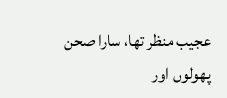عجیب منظر تھا، سارا صحن پھولوں اور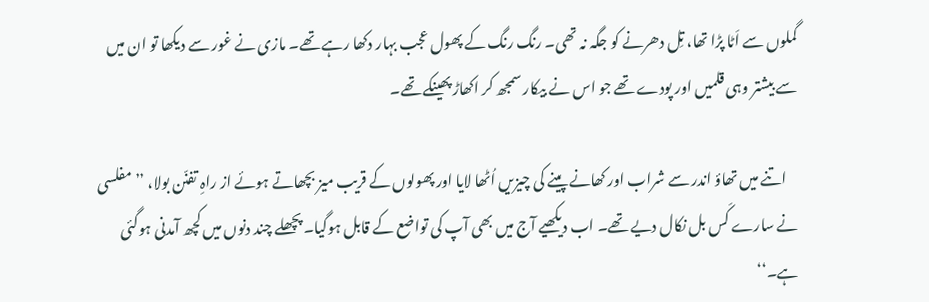گملوں سے اَٹا پڑا تھا، تِل دھرنے کو جگہ نہ تھی۔ رنگ رنگ کے پھول عجب بہار دکھا رہے تھے۔ مازی نے غور سے دیکھا تو ان میں سے بیشتر وہی قلمیں اور پودے تھے جو اس نے بیکار سمجھ کر اکھاڑ پھینکے تھے۔

    اتنے میں تھاؤ اندر سے شراب اور کھانے پینے کی چیزیں اُٹھا لایا اور پھولوں کے قریب میز بچھاتے ہوئے از راہِ تفنّن بولا، ’’مفلسی نے سارے کَس بل نکال دیے تھے۔ اب دیکھیے آج میں بھی آپ کی تواضع کے قابل ہوگیا۔ پچھلے چند دنوں میں کچھ آمدنی ہوگئی ہے۔‘‘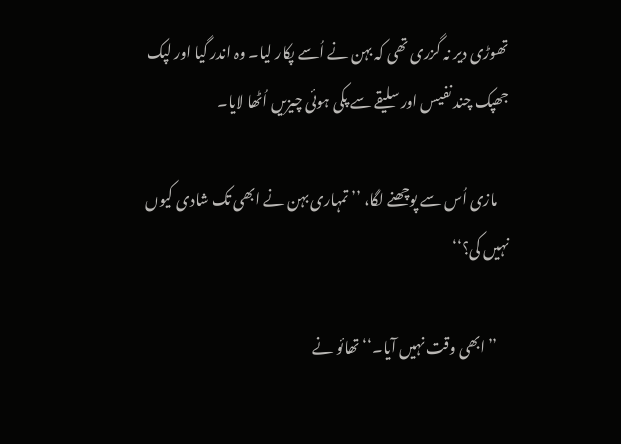تھوڑی دیر نہ گزری تھی کہ بہن نے اُسے پکار لیا۔ وہ اندر گیا اور لپک جھپک چند نفیس اور سلیقے سے پکی ہوئی چیزیں اُٹھا لایا۔

    مازی اُس سے پوچھنے لگا، ’’ تمہاری بہن نے ابھی تک شادی کیوں نہیں کی؟‘‘

    ’’ابھی وقت نہیں آیا۔‘‘ تھائو نے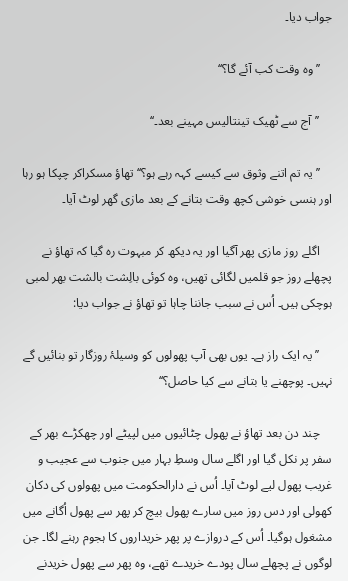جواب دیا۔

    ’’وہ وقت کب آئے گا؟‘‘

    ’’آج سے ٹھیک تینتالیس مہینے بعد۔‘‘

    ’’یہ تم اتنے وثوق سے کیسے کہہ رہے ہو؟‘‘ تھاؤ مسکراکر چپکا ہو رہا اور ہنسی خوشی کچھ وقت بتانے کے بعد مازی گھر لوٹ آیا۔

    اگلے روز مازی پھر آگیا اور یہ دیکھ کر مبہوت رہ گیا کہ تھاؤ نے پچھلے روز جو قلمیں لگائی تھیں، وہ کوئی بالِشت بالشت بھر لمبی ہوچکی ہیں۔ اُس نے سبب جاننا چاہا تو تھاؤ نے جواب دیا:

    ’’یہ ایک راز ہے۔ یوں بھی آپ پھولوں کو وسیلۂ روزگار تو بنائیں گے نہیں۔ پوچھنے یا بتانے سے کیا حاصل؟‘‘

    چند دن بعد تھاؤ نے پھول چٹائیوں میں لپیٹے اور چھکڑے بھر کے سفر پر نکل گیا اور اگلے سال وسطِ بہار میں جنوب سے عجیب و غریب پھول لیے لوٹ آیا۔ اُس نے دارالحکومت میں پھولوں کی دکان کھولی اور دس روز میں سارے پھول بیچ کر پھر سے پھول اُگانے میں مشغول ہوگیا۔ اُس کے دروازے پر پھر خریداروں کا ہجوم رہنے لگا۔ جن لوگوں نے پچھلے سال پودے خریدے تھے، وہ پھر سے پھول خریدنے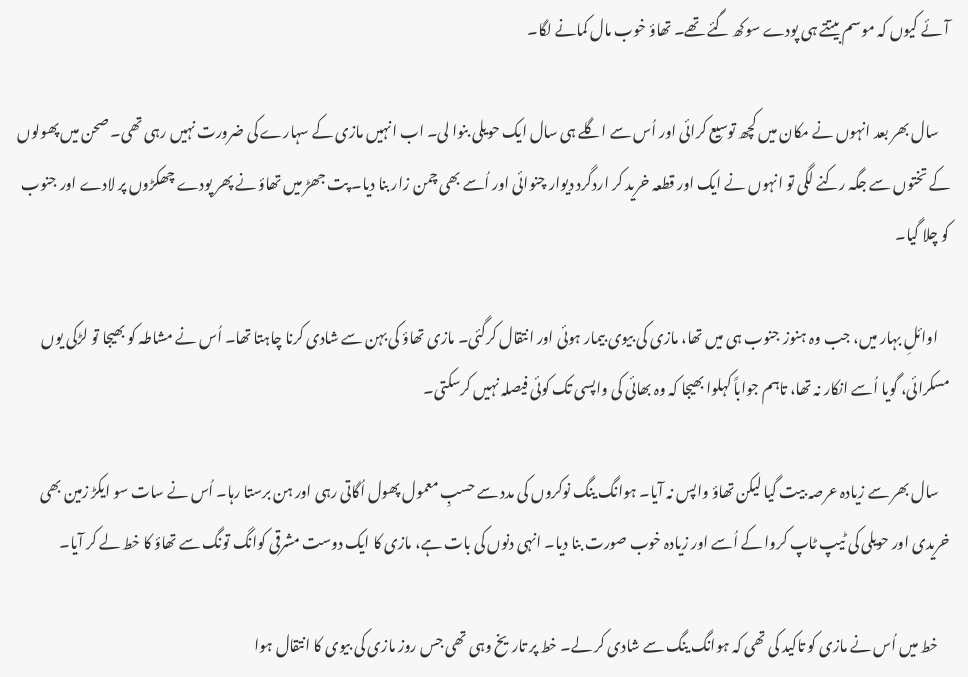آئے کیوں کہ موسم بیتتے ہی پودے سوکھ گئے تھے۔ تھاؤ خوب مال کمانے لگا۔

    سال بھر بعد انہوں نے مکان میں کچھ توسیع کرائی اور اُس سے اگلے ہی سال ایک حویلی بنوا لی۔ اب انہیں مازی کے سہارے کی ضرورت نہیں رہی تھی۔ صحن میں پھولوں کے تختوں سے جگہ رکنے لگی تو انہوں نے ایک اور قطعہ خرید کر اردگرد دیوار چنوائی اور اُسے بھی چمن زار بنا دیا۔ پت جھڑ میں تھاؤ نے پھر پودے چھکڑوں پر لادے اور جنوب کو چلا گیا۔

    اوائلِ بہار میں، جب وہ ہنوز جنوب ہی میں تھا، مازی کی بیوی بیمار ہوئی اور انتقال کرگئی۔ مازی تھاؤ کی بہن سے شادی کرنا چاہتا تھا۔ اُس نے مشاطہ کو بھیجا تو لڑکی یوں مسکرائی، گویا اُسے انکار نہ تھا، تاہم جواباً کہلوا بھیجا کہ وہ بھائی کی واپسی تک کوئی فیصلہ نہیں کرسکتی۔

    سال بھر سے زیادہ عرصہ بیت گیا لیکن تھاؤ واپس نہ آیا۔ ہوانگ ینگ نوکروں کی مدد سے حسبِ معمول پھول اُگاتی رہی اور ہن برستا رہا۔ اُس نے سات سو ایکڑ زمین بھی خریدی اور حویلی کی ٹیپ ٹاپ کروا کے اُسے اور زیادہ خوب صورت بنا دیا۔ انہی دنوں کی بات ہے، مازی کا ایک دوست مشرقی کوانگ تونگ سے تھاؤ کا خط لے کر آیا۔

    خط میں اُس نے مازی کو تاکید کی تھی کہ ہوانگ ینگ سے شادی کر لے۔ خط پر تاریخ وہی تھی جس روز مازی کی بیوی کا انتقال ہوا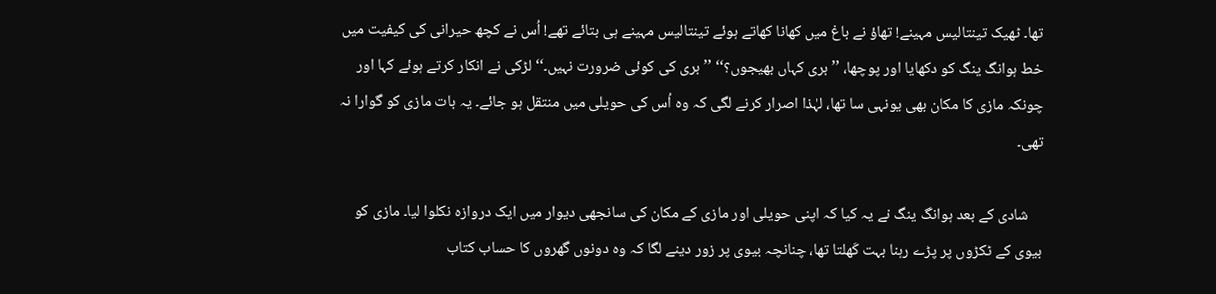تھا۔ ٹھیک تینتالیس مہینے! تھاؤ نے باغ میں کھانا کھاتے ہوئے تینتالیس مہینے ہی بتائے تھے! اُس نے کچھ حیرانی کی کیفیت میں خط ہوانگ ینگ کو دکھایا اور پوچھا، ’’ بری کہاں بھیجوں؟‘‘ ’’بری کی کوئی ضرورت نہیں۔‘‘ لڑکی نے انکار کرتے ہوئے کہا اور چونکہ مازی کا مکان بھی یونہی سا تھا، لہٰذا اصرار کرنے لگی کہ وہ اُس کی حویلی میں منتقل ہو جائے۔ یہ بات مازی کو گوارا نہ تھی۔

    شادی کے بعد ہوانگ ینگ نے یہ کیا کہ اپنی حویلی اور مازی کے مکان کی سانجھی دیوار میں ایک دروازہ نکلوا لیا۔ مازی کو بیوی کے ٹکڑوں پر پڑے رہنا بہت کَھلتا تھا، چنانچہ بیوی پر زور دینے لگا کہ وہ دونوں گھروں کا حساب کتاب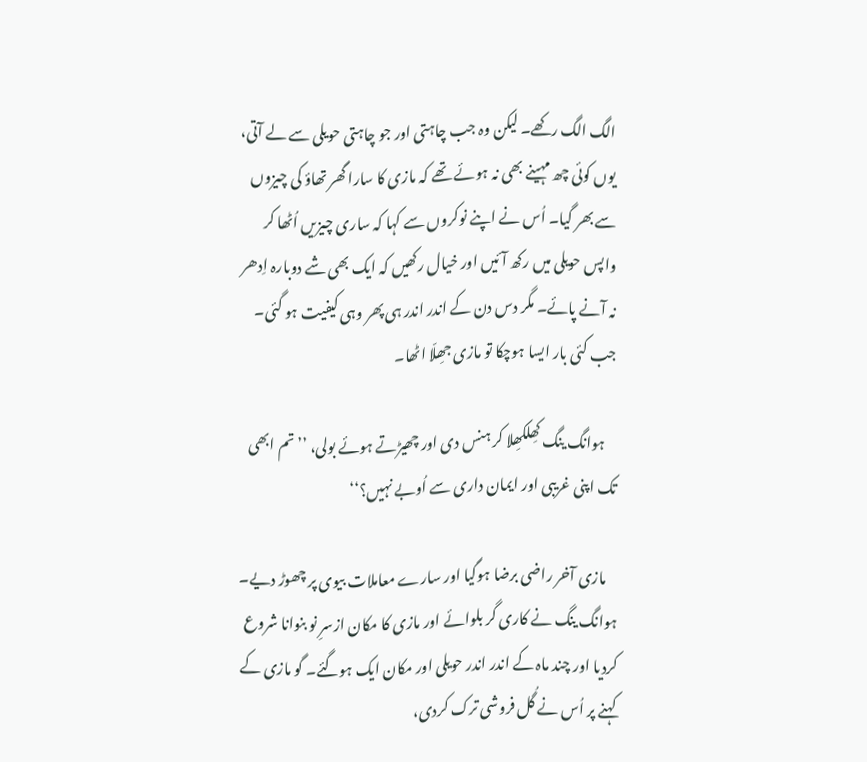الگ الگ رکھے۔ لیکن وہ جب چاہتی اور جو چاہتی حویلی سے لے آتی، یوں کوئی چھ مہینے بھی نہ ہوئے تھے کہ مازی کا سارا گھر تھاؤ کی چیزوں سے بھر گیا۔ اُس نے اپنے نوکروں سے کہا کہ ساری چیزیں اُٹھا کر واپس حویلی میں رکھ آئیں اور خیال رکھیں کہ ایک بھی شے دوبارہ اِدھر نہ آنے پائے۔ مگر دس دن کے اندر اندر ہی پھر وہی کیفیت ہو گئی۔ جب کئی بار ایسا ہوچکا تو مازی جھِلّا اٹھا۔

    ہوانگ ینگ کھِلکھِلا کر ہنس دی اور چھیڑتے ہوئے بولی، ’’ تم ابھی تک اپنی غریبی اور ایمان داری سے اُوبے نہیں؟‘‘

    مازی آخر راضی برضا ہوگیا اور سارے معاملات بیوی پر چھوڑ دیے۔ ہوانگ ینگ نے کاری گر بلوائے اور مازی کا مکان ازسرِ نو بنوانا شروع کردیا اور چند ماہ کے اندر اندر حویلی اور مکان ایک ہوگئے۔ گو مازی کے کہنے پر اُس نے گُل فروشی ترک کردی،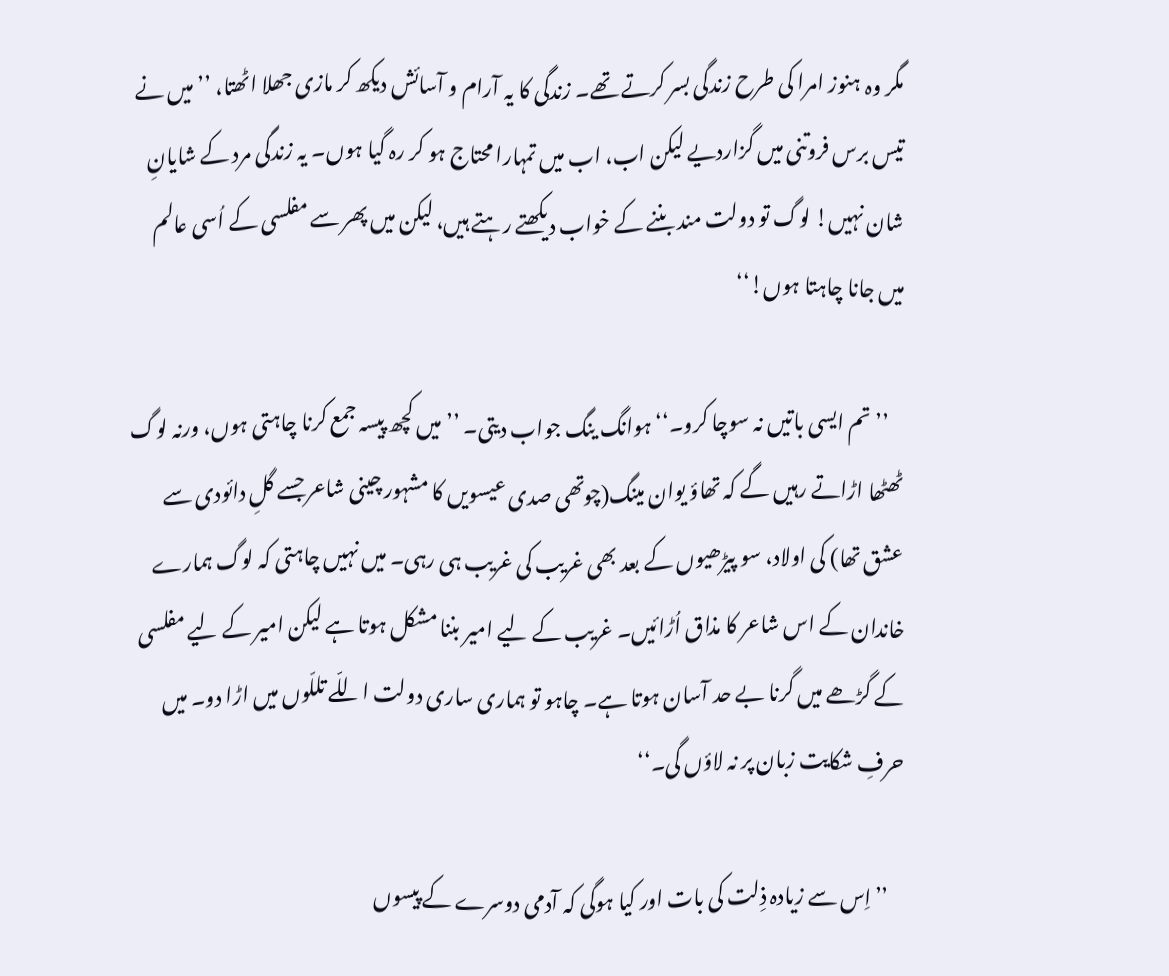مگر وہ ہنوز امرا کی طرح زندگی بسر کرتے تھے۔ زندگی کا یہ آرام و آسائش دیکھ کر مازی جھلا اٹھتا، ’’میں نے تیس برس فروتنی میں گزاردیے لیکن اب، اب میں تمہارا محتاج ہو کر رہ گیا ہوں۔ یہ زندگی مرد کے شایانِ شان نہیں! لوگ تو دولت مند بننے کے خواب دیکھتے رہتے ہیں، لیکن میں پھر سے مفلسی کے اُسی عالم میں جانا چاہتا ہوں!‘‘

    ’’تم ایسی باتیں نہ سوچا کرو۔‘‘ ہوانگ ینگ جواب دیتی۔ ’’ میں کچھ پیسہ جمع کرنا چاہتی ہوں، ورنہ لوگ ٹھٹھا اڑاتے رہیں گے کہ تھاؤ یوان مینگ(چوتھی صدی عیسویں کا مشہور چینی شاعر جسے گلِ دائودی سے عشق تھا) کی اولاد، سو پیڑھیوں کے بعد بھی غریب کی غریب ہی رہی۔ میں نہیں چاہتی کہ لوگ ہمارے خاندان کے اس شاعر کا مذاق اُڑائیں۔ غریب کے لیے امیر بننا مشکل ہوتا ہے لیکن امیر کے لیے مفلسی کے گڑھے میں گرنا بے حد آسان ہوتا ہے۔ چاہو تو ہماری ساری دولت اللّے تللّوں میں اڑا دو۔ میں حرفِ شکایت زبان پر نہ لاؤں گی۔‘‘

    ’’اِس سے زیادہ ذِلت کی بات اور کیا ہوگی کہ آدمی دوسرے کے پیسوں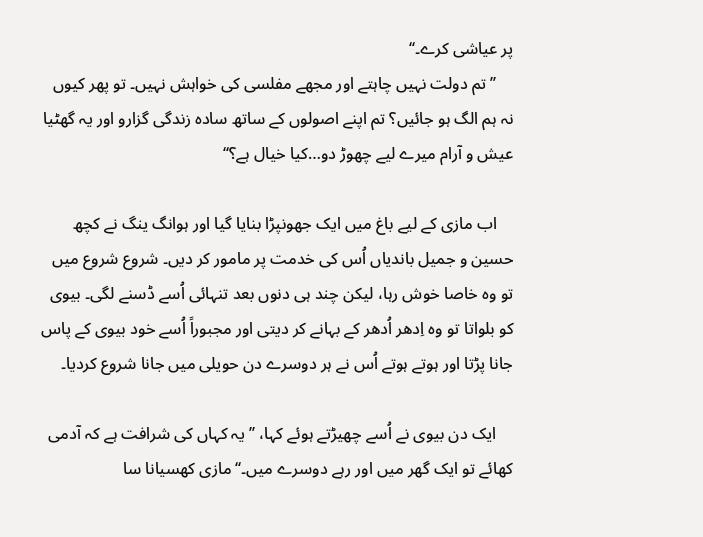پر عیاشی کرے۔‘‘
    ’’ تم دولت نہیں چاہتے اور مجھے مفلسی کی خواہش نہیں۔ تو پھر کیوں نہ ہم الگ ہو جائیں؟ تم اپنے اصولوں کے ساتھ سادہ زندگی گزارو اور یہ گھٹیا عیش و آرام میرے لیے چھوڑ دو…کیا خیال ہے؟‘‘

    اب مازی کے لیے باغ میں ایک جھونپڑا بنایا گیا اور ہوانگ ینگ نے کچھ حسین و جمیل باندیاں اُس کی خدمت پر مامور کر دیں۔ شروع شروع میں تو وہ خاصا خوش رہا، لیکن چند ہی دنوں بعد تنہائی اُسے ڈسنے لگی۔ بیوی کو بلواتا تو وہ اِدھر اُدھر کے بہانے کر دیتی اور مجبوراً اُسے خود بیوی کے پاس جانا پڑتا اور ہوتے ہوتے اُس نے ہر دوسرے دن حویلی میں جانا شروع کردیا۔

    ایک دن بیوی نے اُسے چھیڑتے ہوئے کہا، ’’ یہ کہاں کی شرافت ہے کہ آدمی کھائے تو ایک گھر میں اور رہے دوسرے میں۔‘‘مازی کھسیانا سا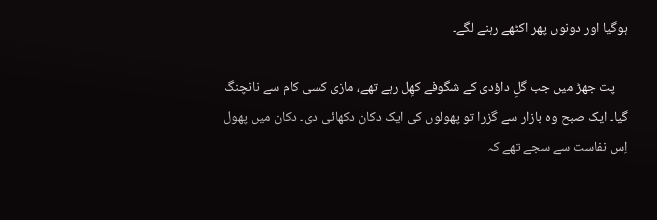ہوگیا اور دونوں پھر اکٹھے رہنے لگے۔

    پت جھڑ میں جب گلِ داؤدی کے شگوفے کھِل رہے تھے، مازی کسی کام سے نانچنگ گیا۔ ایک صبح وہ بازار سے گزرا تو پھولوں کی ایک دکان دکھائی دی۔ دکان میں پھول اِس نفاست سے سجے تھے کہ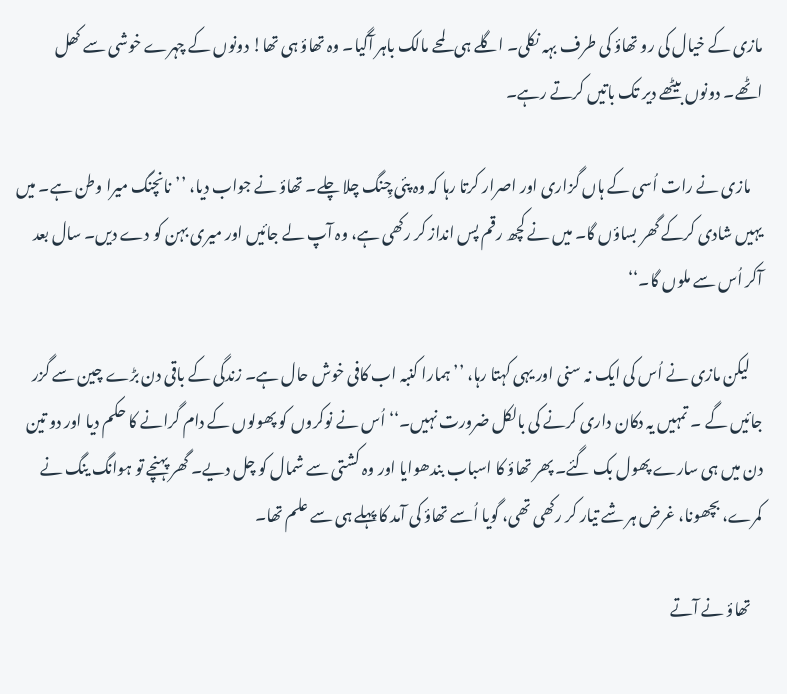مازی کے خیال کی رو تھاؤ کی طرف بہہ نکلی۔ اگلے ہی لمحے مالک باہر آگیا۔ وہ تھاؤ ہی تھا! دونوں کے چہرے خوشی سے کھل اٹھے۔ دونوں بیٹھے دیر تک باتیں کرتے رہے۔

    مازی نے رات اُسی کے ہاں گزاری اور اصرار کرتا رہا کہ وہ پئی چِنگ چلا چلے۔ تھاؤ نے جواب دیا، ’’نانچنگ میرا وطن ہے۔ میں یہیں شادی کرکے گھر بساؤں گا۔ میں نے کچھ رقم پس انداز کر رکھی ہے، وہ آپ لے جائیں اور میری بہن کو دے دیں۔ سال بعد آکر اُس سے ملوں گا۔‘‘

    لیکن مازی نے اُس کی ایک نہ سنی اور یہی کہتا رہا، ’’ ہمارا کنبہ اب کافی خوش حال ہے۔ زندگی کے باقی دن بڑے چین سے گزر جائیں گے ۔ تمہیں یہ دکان داری کرنے کی بالکل ضرورت نہیں۔‘‘ اُس نے نوکروں کو پھولوں کے دام گرانے کا حکم دیا اور دو تین دن میں ہی سارے پھول بک گئے۔ پھر تھاؤ کا اسباب بندھوایا اور وہ کشتی سے شمال کو چل دیے۔ گھر پہنچے تو ہوانگ ینگ نے کمرے، بچھونا، غرض ہر شے تیار کر رکھی تھی، گویا اُسے تھاؤ کی آمد کا پہلے ہی سے علم تھا۔

    تھاؤ نے آتے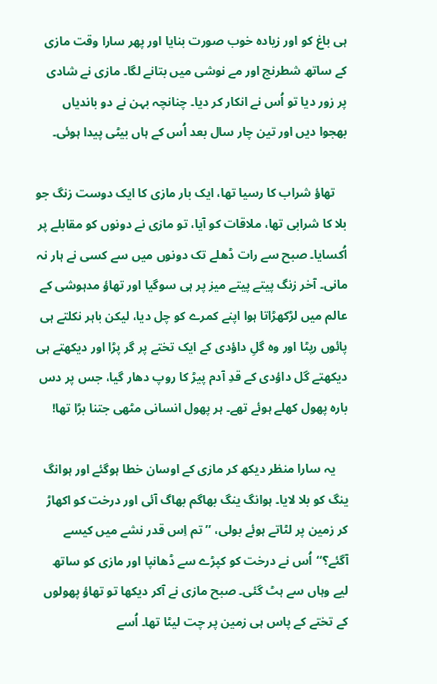ہی باغ کو اور زیادہ خوب صورت بنایا اور پھر سارا وقت مازی کے ساتھ شطرنج اور مے نوشی میں بتانے لگا۔ مازی نے شادی پر زور دیا تو اُس نے انکار کر دیا۔ چنانچہ بہن نے دو باندیاں بھجوا دیں اور تین چار سال بعد اُس کے ہاں بیٹی پیدا ہوئی۔

    تھاؤ شراب کا رسیا تھا، ایک بار مازی کا ایک دوست زنگ جو بلا کا شرابی تھا، ملاقات کو آیا، تو مازی نے دونوں کو مقابلے پر اُکسایا۔ صبح سے رات ڈھلے تک دونوں میں سے کسی نے ہار نہ مانی۔ آخر زنگ پیتے پیتے میز پر ہی سوگیا اور تھاؤ مدہوشی کے عالم میں لڑکھڑاتا ہوا اپنے کمرے کو چل دیا، لیکن باہر نکلتے ہی پائوں رپٹا اور وہ گلِ داؤدی کے ایک تختے پر گر پڑا اور دیکھتے ہی دیکھتے گل داؤدی کے قدِ آدم پیڑ کا روپ دھار گیا، جس پر دس بارہ پھول کھلے ہوئے تھے۔ ہر پھول انسانی مٹھی جتنا بڑا تھا!

    یہ سارا منظر دیکھ کر مازی کے اوسان خطا ہوگئے اور ہوانگ ینگ کو بلا لایا۔ ہوانگ ینگ بھاگم بھاگ آئی اور درخت کو اکھاڑ کر زمین پر لٹاتے ہوئے بولی، ’’ تم اِس قدر نشے میں کیسے آگئے؟‘‘اُس نے درخت کو کپڑے سے ڈھانپا اور مازی کو ساتھ لیے وہاں سے ہٹ گئی۔ صبح مازی نے آکر دیکھا تو تھاؤ پھولوں کے تختے کے پاس ہی زمین پر چت لیٹا تھا۔ اُسے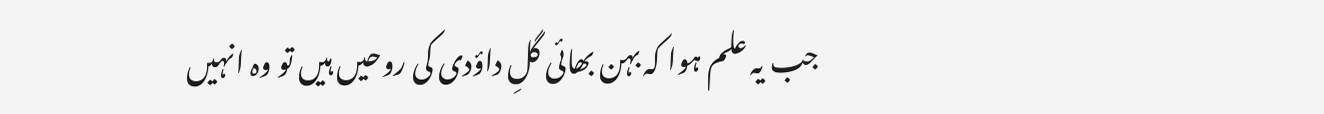جب یہ علم ہوا کہ بہن بھائی گلِ داؤدی کی روحیں ہیں تو وہ انہیں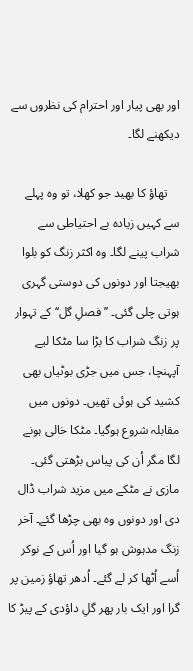اور بھی پیار اور احترام کی نظروں سے دیکھنے لگا۔

    تھاؤ کا بھید جو کھلا، تو وہ پہلے سے کہیں زیادہ بے احتیاطی سے شراب پینے لگا۔ وہ اکثر زنگ کو بلوا بھیجتا اور دونوں کی دوستی گہری ہوتی چلی گئی۔ ’’ فصلِ گل‘‘ کے تہوار پر زنگ شراب کا بڑا سا مٹکا لیے آپہنچا، جس میں جڑی بوٹیاں بھی کشید کی ہوئی تھیں۔ دونوں میں مقابلہ شروع ہوگیا۔ مٹکا خالی ہونے لگا مگر اُن کی پیاس بڑھتی گئی۔ مازی نے مٹکے میں مزید شراب ڈال دی اور دونوں وہ بھی چڑھا گئے۔ آخر زنگ مدہوش ہو گیا اور اُس کے نوکر اُسے اُٹھا کر لے گئے۔ اُدھر تھاؤ زمین پر گرا اور ایک بار پھر گلِ داؤدی کے پیڑ کا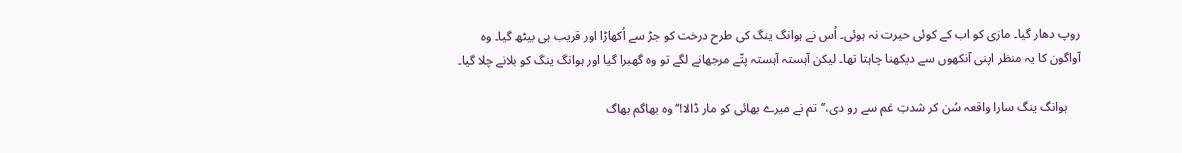روپ دھار گیا۔ مازی کو اب کے کوئی حیرت نہ ہوئی۔ اُس نے ہوانگ ینگ کی طرح درخت کو جڑ سے اُکھاڑا اور قریب ہی بیٹھ گیا۔ وہ آواگون کا یہ منظر اپنی آنکھوں سے دیکھنا چاہتا تھا۔ لیکن آہستہ آہستہ پتّے مرجھانے لگے تو وہ گھبرا گیا اور ہوانگ ینگ کو بلانے چلا گیا۔

    ہوانگ ینگ سارا واقعہ سُن کر شدتِ غم سے رو دی،’’تم نے میرے بھائی کو مار ڈالا!‘‘ وہ بھاگم بھاگ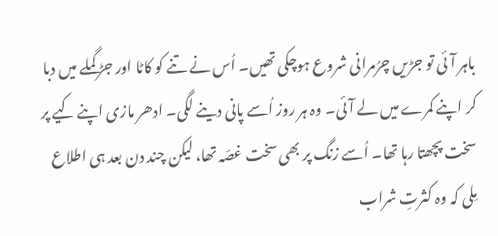باہر آئی تو جڑیں چرُمرانی شروع ہوچکی تھیں۔ اُس نے تنے کو کاٹا اور جڑ گملے میں دبا کر اپنے کمرے میں لے آئی۔ وہ ہر روز اُسے پانی دینے لگی۔ ادھر مازی اپنے کیے پر سخت پچھتا رہا تھا۔ اُسے زنگ پر بھی سخت غصّہ تھا، لیکن چند دن بعد ہی اطلاع مِلی کہ وہ کثرتِ شراب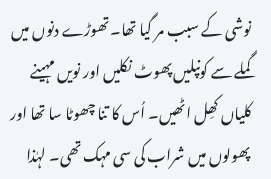نوشی کے سبب مر گیا تھا۔ تھوڑے دنوں میں گملے سے کونپلیں پھوٹ نکلیں اور نویں مہینے کلیاں کھِل اٹھیں۔ اُس کا تنا چھوٹا سا تھا اور پھولوں میں شراب کی سی مہک تھی۔ لہٰذا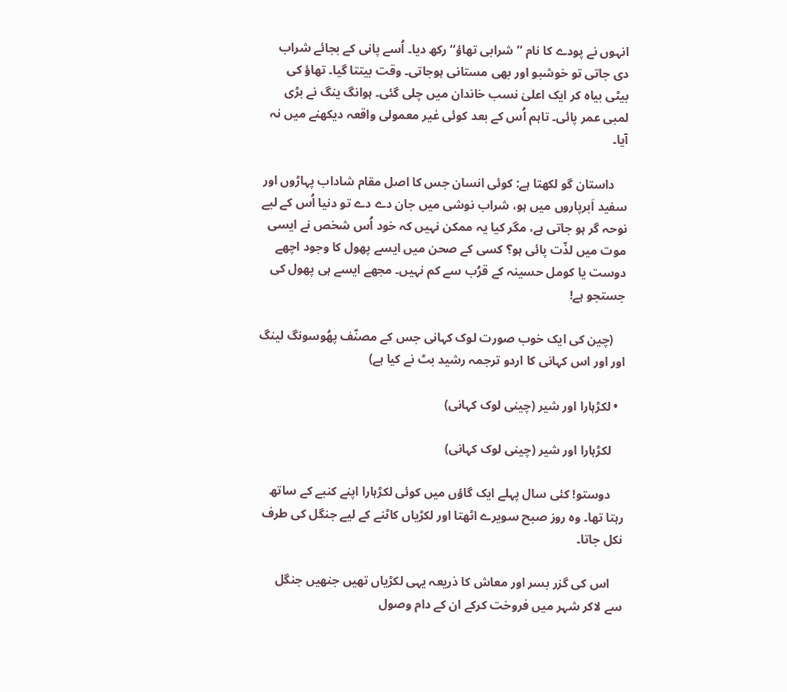انہوں نے پودے کا نام ’’ شرابی تھاؤ‘‘ رکھ دیا۔ اُسے پانی کے بجائے شراب دی جاتی تو خوشبو اور بھی مستانی ہوجاتی۔ وقت بیتتا گیا۔ تھاؤ کی بیٹی بیاہ کر ایک اعلیٰ نسب خاندان میں چلی گئی۔ ہوانگ ینگ نے بڑی لمبی عمر پائی۔ تاہم اُس کے بعد کوئی غیر معمولی واقعہ دیکھنے میں نہ آیا۔

    داستان گو لکھتا ہے: کوئی انسان جس کا اصل مقام شاداب پہاڑوں اور سفید اَبرپاروں میں ہو، شراب نوشی میں جان دے دے تو دنیا اُس کے لیے نوحہ گر ہو جاتی ہے، مگر کیا یہ ممکن نہیں کہ خود اُس شخص نے ایسی موت میں لذّت پائی ہو؟ کسی کے صحن میں ایسے پھول کا وجود اچھے دوست یا کومل حسینہ کے قرُب سے کم نہیں۔ مجھے ایسے ہی پھول کی جستجو ہے!

    (چین کی ایک خوب صورت لوک کہانی جس کے مصنّف پھُوسونگ لینگ اور اور اس کہانی کا اردو ترجمہ رشید بٹ نے کیا ہے)

  • لکڑہارا اور شیر (چینی لوک کہانی)

    لکڑہارا اور شیر (چینی لوک کہانی)

    دوستو! کئی سال پہلے ایک گاؤں میں کوئی لکڑہارا اپنے کنبے کے ساتھ رہتا تھا۔ وہ روز صبح سویرے اٹھتا اور لکڑیاں کاٹنے کے لیے جنگل کی طرف نکل جاتا۔

    اس کی گزر بسر اور معاش کا ذریعہ یہی لکڑیاں تھیں جنھیں جنگل سے لاکر شہر میں فروخت کرکے ان کے دام وصول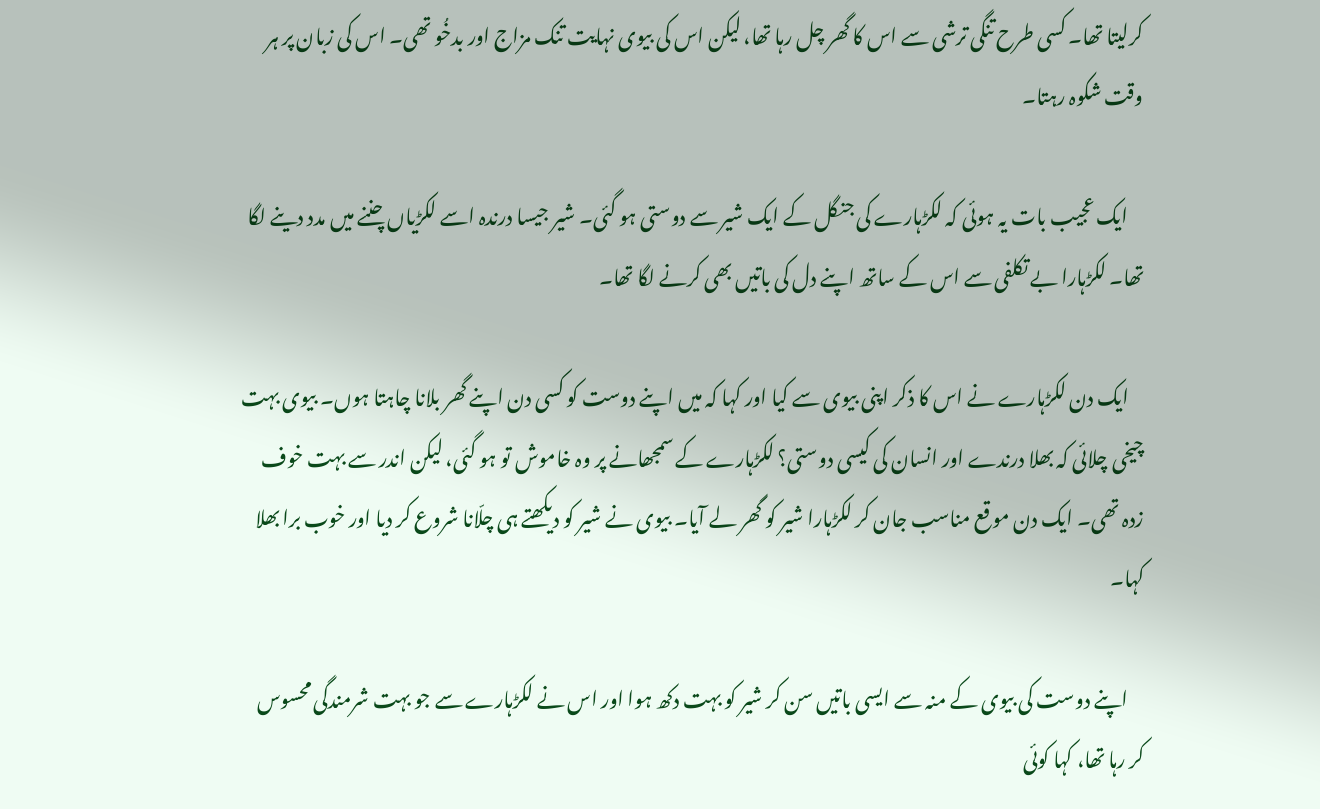کرلیتا تھا۔ کسی طرح تنگی ترشی سے اس کا گھر چل رہا تھا، لیکن اس کی بیوی نہایت تنک مزاج اور بدخُو تھی۔ اس کی زبان پر ہر وقت شکوہ رہتا۔

    ایک عجیب بات یہ ہوئی کہ لکڑہارے کی جنگل کے ایک شیر سے دوستی ہو گئی۔ شیر جیسا درندہ اسے لکڑیاں چننے میں مدد دینے لگا تھا۔ لکڑہارا بے تکلفی سے اس کے ساتھ اپنے دل کی باتیں بھی کرنے لگا تھا۔

    ایک دن لکڑہارے نے اس کا ذکر اپنی بیوی سے کیا اور کہا کہ میں اپنے دوست کو کسی دن اپنے گھر بلانا چاہتا ہوں۔ بیوی بہت چیخی چلائی کہ بھلا درندے اور انسان کی کیسی دوستی؟ لکڑہارے کے سمجھانے پر وہ خاموش تو ہو گئی، لیکن اندر سے بہت خوف زدہ تھی۔ ایک دن موقع مناسب جان کر لکڑہارا شیر کو گھر لے آیا۔ بیوی نے شیر کو دیکھتے ہی چلّانا شروع کر دیا اور خوب برا بھلا کہا۔

    اپنے دوست کی بیوی کے منہ سے ایسی باتیں سن کر شیر کو بہت دکھ ہوا اور اس نے لکڑہارے سے جو بہت شرمندگی محسوس کر رہا تھا، کہا کوئی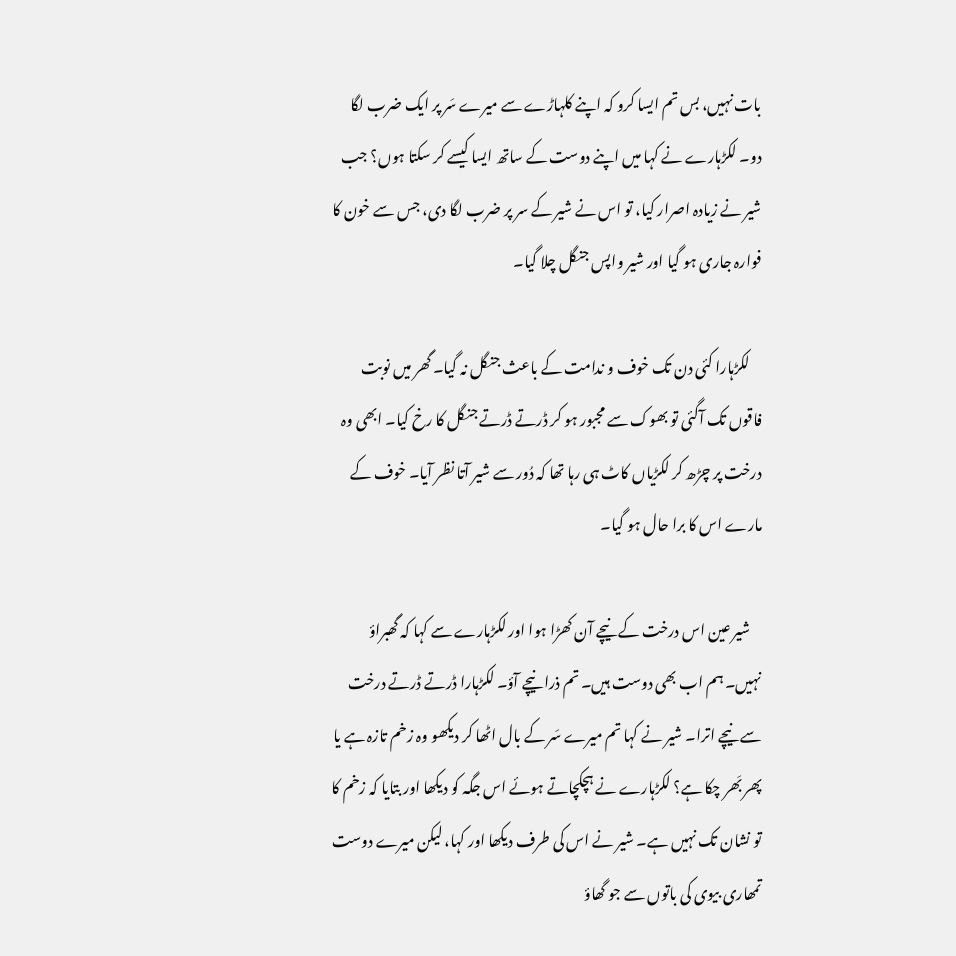بات نہیں، بس تم ایسا کرو کہ اپنے کلہاڑے سے میرے سَر پر ایک ضرب لگا دو۔ لکڑہارے نے کہا میں اپنے دوست کے ساتھ ایسا کیسے کر سکتا ہوں؟ جب شیر نے زیادہ اصرار کیا، تو اس نے شیر کے سر پر ضرب لگا دی، جس سے خون کا فوارہ جاری ہو گیا اور شیر واپس جنگل چلا گیا۔

    لکڑہارا کئی دن تک خوف و ندامت کے باعث جنگل نہ گیا۔ گھر میں‌ نوبت فاقوں تک آگئی تو بھوک سے مجبور ہو کر ڈرتے ڈرتے جنگل کا رخ کیا۔ ابھی وہ درخت پر چڑھ کر لکڑیاں کاٹ ہی رہا تھا کہ دُور سے شیر آتا نظر آیا۔ خوف کے مارے اس کا برا حال ہو گیا۔

    شیر عین اس درخت کے نیچے آن کھڑا ہوا اور لکڑہارے سے کہا کہ گھبراؤ نہیں۔ ہم اب بھی دوست ہیں۔ تم ذرا نیچے آؤ۔ لکڑہارا ڈرتے ڈرتے درخت سے نیچے اترا۔ شیر نے کہا تم میرے سَر کے بال اٹھا کر دیکھو وہ زخم تازہ ہے یا پھر بَھر چکا ہے؟ لکڑہارے نے ہچکچاتے ہوئے اس جگہ کو دیکھا اور بتایا کہ زخم کا تو نشان تک نہیں ہے۔ شیر نے اس کی طرف دیکھا اور کہا، لیکن میرے دوست تمھاری بیوی کی باتوں سے جو گھاؤ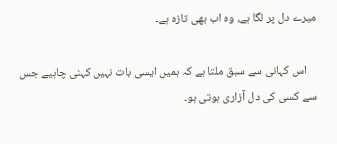میرے دل پر لگا ہے، وہ اب بھی تازہ ہے۔

    اس کہانی سے سبق ملتا ہے کہ ہمیں ایسی بات نہیں کہنی چاہیے جس سے کسی کی دل آزاری ہوتی ہو۔